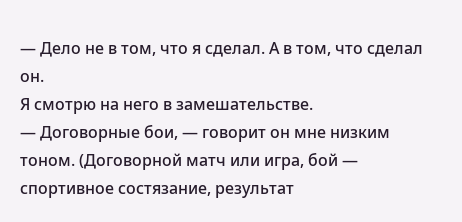— Дело не в том, что я сделал. А в том, что сделал он.
Я смотрю на него в замешательстве.
— Договорные бои, — говорит он мне низким тоном. (Договорной матч или игра, бой — спортивное состязание, результат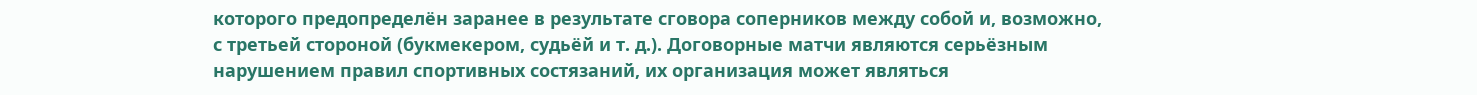которого предопределён заранее в результате сговора соперников между собой и, возможно, с третьей стороной (букмекером, судьёй и т. д.). Договорные матчи являются серьёзным нарушением правил спортивных состязаний, их организация может являться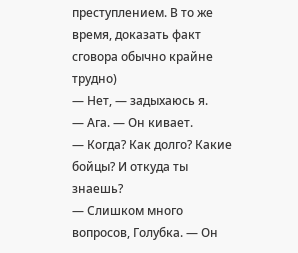преступлением. В то же время, доказать факт сговора обычно крайне трудно)
— Нет, — задыхаюсь я.
— Ага. — Он кивает.
— Когда? Как долго? Какие бойцы? И откуда ты знаешь?
— Слишком много вопросов, Голубка. — Он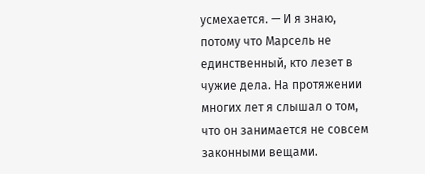усмехается. — И я знаю, потому что Марсель не единственный, кто лезет в чужие дела. На протяжении многих лет я слышал о том, что он занимается не совсем законными вещами.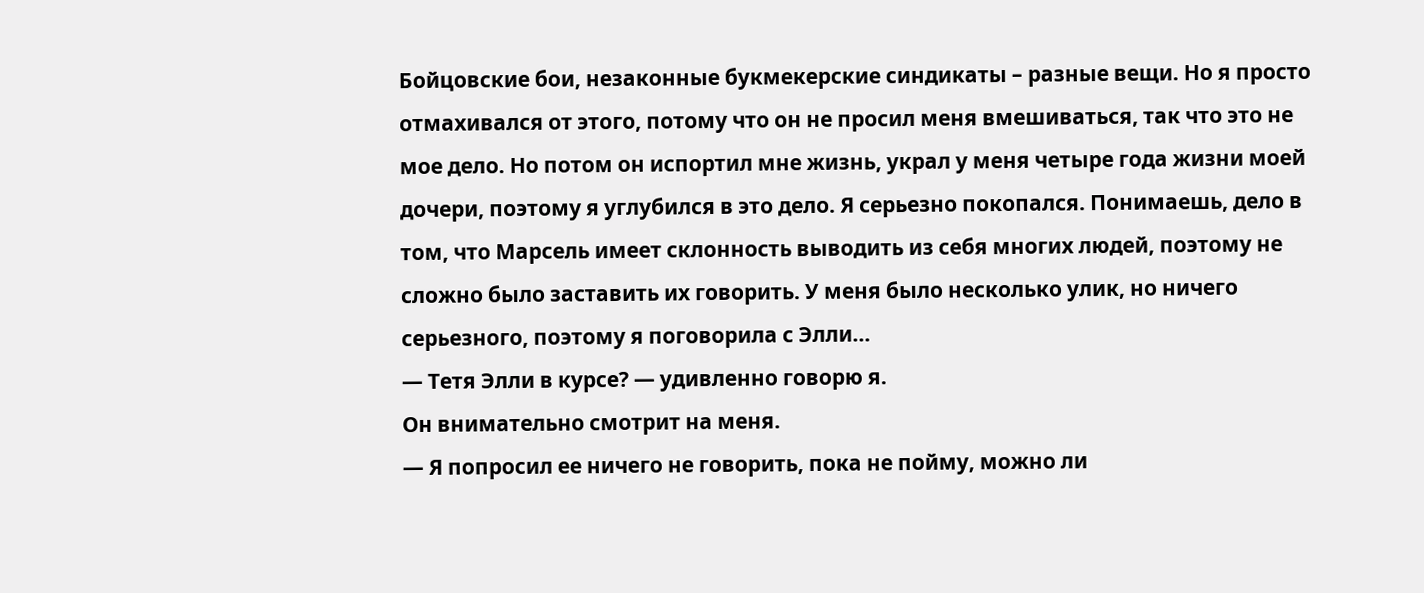Бойцовские бои, незаконные букмекерские синдикаты – разные вещи. Но я просто отмахивался от этого, потому что он не просил меня вмешиваться, так что это не мое дело. Но потом он испортил мне жизнь, украл у меня четыре года жизни моей дочери, поэтому я углубился в это дело. Я серьезно покопался. Понимаешь, дело в том, что Марсель имеет склонность выводить из себя многих людей, поэтому не сложно было заставить их говорить. У меня было несколько улик, но ничего серьезного, поэтому я поговорила с Элли…
— Тетя Элли в курсе? — удивленно говорю я.
Он внимательно смотрит на меня.
— Я попросил ее ничего не говорить, пока не пойму, можно ли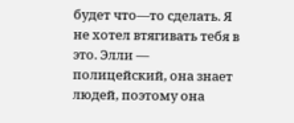будет что—то сделать. Я не хотел втягивать тебя в это. Элли — полицейский, она знает людей, поэтому она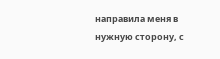направила меня в нужную сторону, с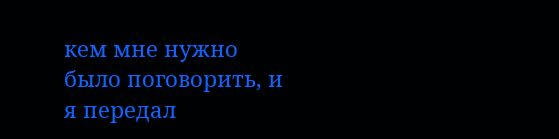кем мне нужно было поговорить, и я передал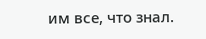им все, что знал.